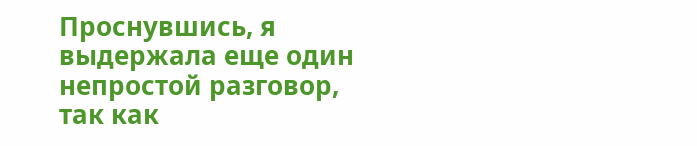Проснувшись, я выдержала еще один непростой разговор, так как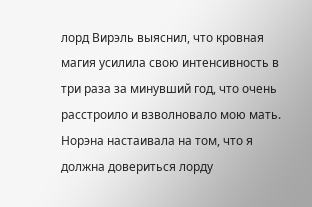лорд Вирэль выяснил, что кровная магия усилила свою интенсивность в три раза за минувший год, что очень расстроило и взволновало мою мать.
Норэна настаивала на том, что я должна довериться лорду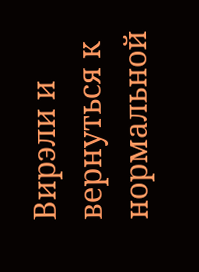Вирэли и вернуться к нормальной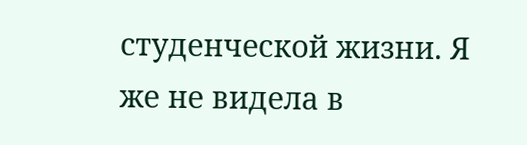студенческой жизни. Я же не видела в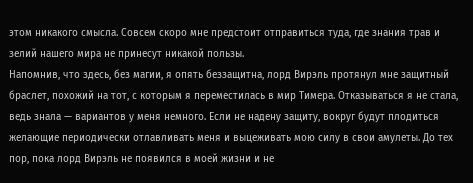этом никакого смысла. Совсем скоро мне предстоит отправиться туда, где знания трав и зелий нашего мира не принесут никакой пользы.
Напомнив, что здесь, без магии, я опять беззащитна, лорд Вирэль протянул мне защитный браслет, похожий на тот, с которым я переместилась в мир Тимера. Отказываться я не стала, ведь знала — вариантов у меня немного. Если не надену защиту, вокруг будут плодиться желающие периодически отлавливать меня и выцеживать мою силу в свои амулеты. До тех пор, пока лорд Вирэль не появился в моей жизни и не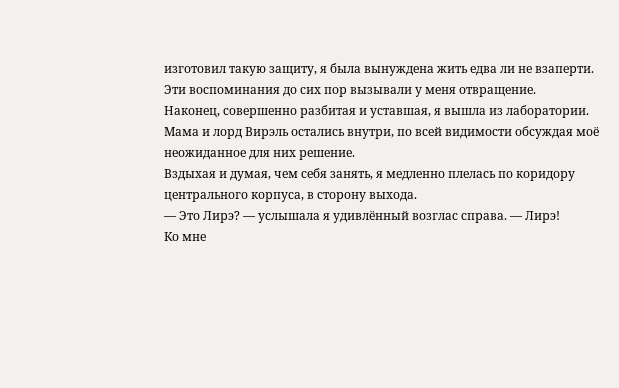изготовил такую защиту, я была вынуждена жить едва ли не взаперти. Эти воспоминания до сих пор вызывали у меня отвращение.
Наконец, совершенно разбитая и уставшая, я вышла из лаборатории. Мама и лорд Вирэль остались внутри, по всей видимости обсуждая моё неожиданное для них решение.
Вздыхая и думая, чем себя занять, я медленно плелась по коридору центрального корпуса, в сторону выхода.
— Это Лирэ? — услышала я удивлённый возглас справа. — Лирэ!
Ко мне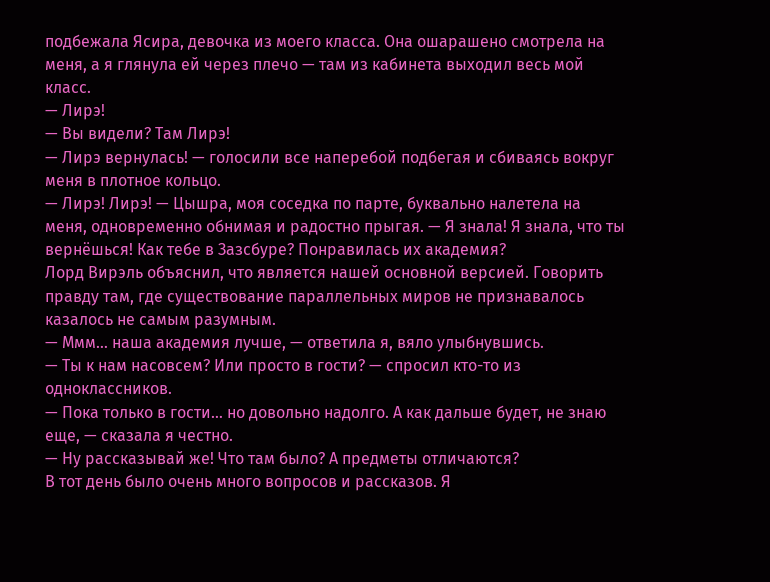подбежала Ясира, девочка из моего класса. Она ошарашено смотрела на меня, а я глянула ей через плечо — там из кабинета выходил весь мой класс.
— Лирэ!
— Вы видели? Там Лирэ!
— Лирэ вернулась! — голосили все наперебой подбегая и сбиваясь вокруг меня в плотное кольцо.
— Лирэ! Лирэ! — Цышра, моя соседка по парте, буквально налетела на меня, одновременно обнимая и радостно прыгая. — Я знала! Я знала, что ты вернёшься! Как тебе в Зазсбуре? Понравилась их академия?
Лорд Вирэль объяснил, что является нашей основной версией. Говорить правду там, где существование параллельных миров не признавалось казалось не самым разумным.
— Ммм… наша академия лучше, — ответила я, вяло улыбнувшись.
— Ты к нам насовсем? Или просто в гости? — спросил кто-то из одноклассников.
— Пока только в гости… но довольно надолго. А как дальше будет, не знаю еще, — сказала я честно.
— Ну рассказывай же! Что там было? А предметы отличаются?
В тот день было очень много вопросов и рассказов. Я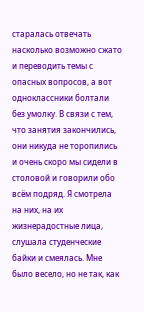старалась отвечать насколько возможно сжато и переводить темы с опасных вопросов, а вот одноклассники болтали без умолку. В связи с тем, что занятия закончились, они никуда не торопились и очень скоро мы сидели в столовой и говорили обо всём подряд. Я смотрела на них, на их жизнерадостные лица, слушала студенческие байки и смеялась. Мне было весело, но не так, как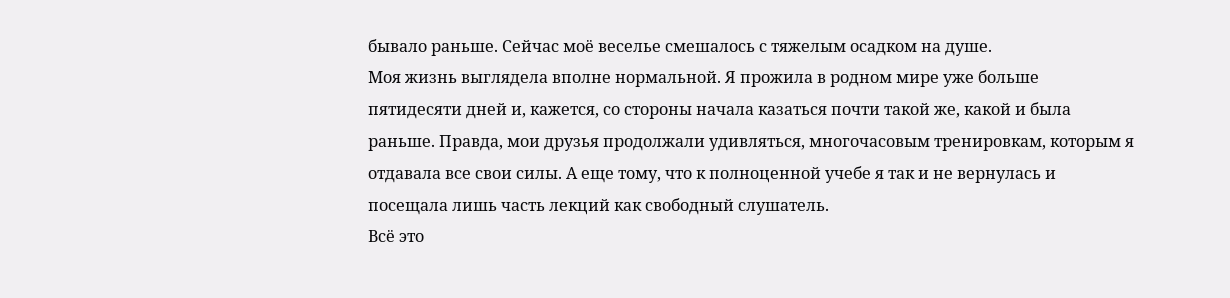бывало раньше. Сейчас моё веселье смешалось с тяжелым осадком на душе.
Моя жизнь выглядела вполне нормальной. Я прожила в родном мире уже больше пятидесяти дней и, кажется, со стороны начала казаться почти такой же, какой и была раньше. Правда, мои друзья продолжали удивляться, многочасовым тренировкам, которым я отдавала все свои силы. А еще тому, что к полноценной учебе я так и не вернулась и посещала лишь часть лекций как свободный слушатель.
Всё это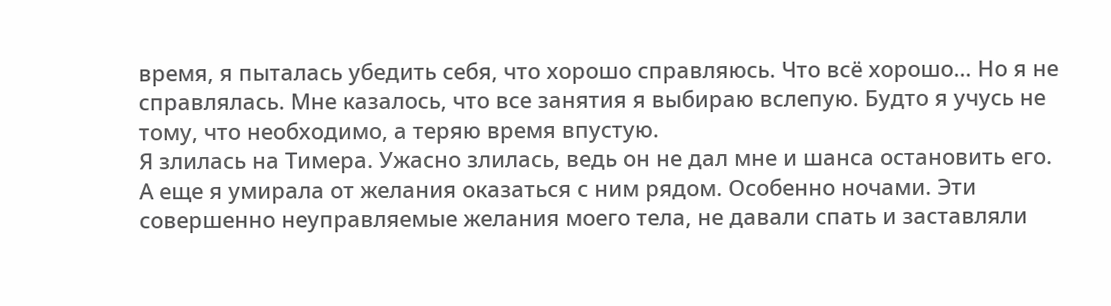время, я пыталась убедить себя, что хорошо справляюсь. Что всё хорошо… Но я не справлялась. Мне казалось, что все занятия я выбираю вслепую. Будто я учусь не тому, что необходимо, а теряю время впустую.
Я злилась на Тимера. Ужасно злилась, ведь он не дал мне и шанса остановить его. А еще я умирала от желания оказаться с ним рядом. Особенно ночами. Эти совершенно неуправляемые желания моего тела, не давали спать и заставляли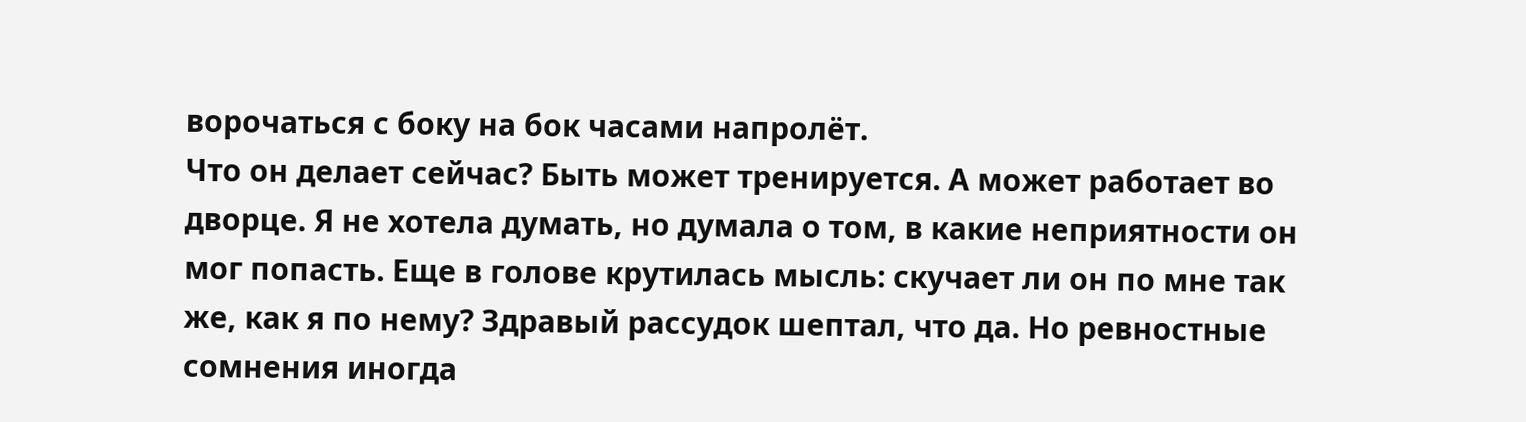ворочаться с боку на бок часами напролёт.
Что он делает сейчас? Быть может тренируется. А может работает во дворце. Я не хотела думать, но думала о том, в какие неприятности он мог попасть. Еще в голове крутилась мысль: скучает ли он по мне так же, как я по нему? Здравый рассудок шептал, что да. Но ревностные сомнения иногда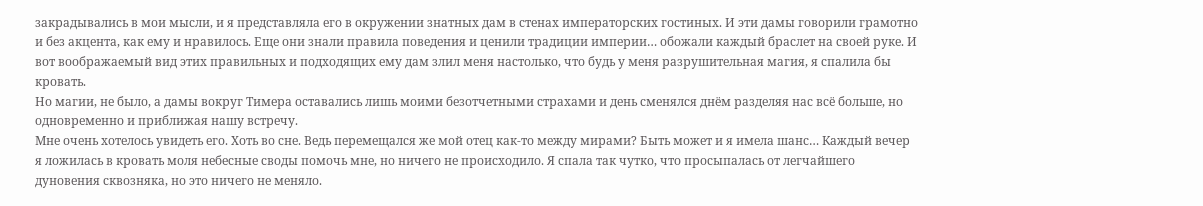закрадывались в мои мысли, и я представляла его в окружении знатных дам в стенах императорских гостиных. И эти дамы говорили грамотно и без акцента, как ему и нравилось. Еще они знали правила поведения и ценили традиции империи… обожали каждый браслет на своей руке. И вот воображаемый вид этих правильных и подходящих ему дам злил меня настолько, что будь у меня разрушительная магия, я спалила бы кровать.
Но магии, не было, а дамы вокруг Тимера оставались лишь моими безотчетными страхами и день сменялся днём разделяя нас всё больше, но одновременно и приближая нашу встречу.
Мне очень хотелось увидеть его. Хоть во сне. Ведь перемещался же мой отец как-то между мирами? Быть может и я имела шанс… Каждый вечер я ложилась в кровать моля небесные своды помочь мне, но ничего не происходило. Я спала так чутко, что просыпалась от легчайшего дуновения сквозняка, но это ничего не меняло.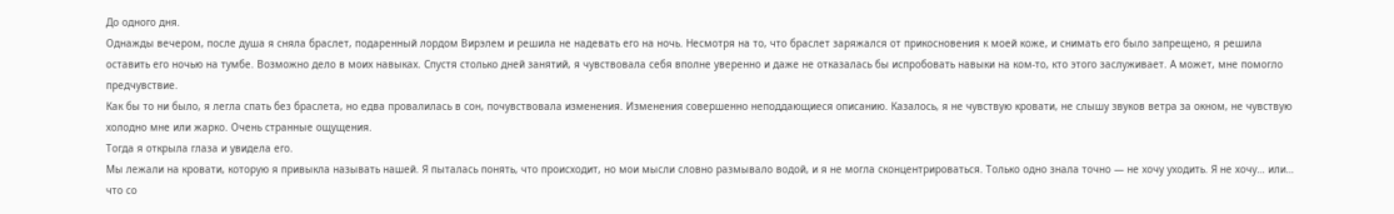До одного дня.
Однажды вечером, после душа я сняла браслет, подаренный лордом Вирэлем и решила не надевать его на ночь. Несмотря на то, что браслет заряжался от прикосновения к моей коже, и снимать его было запрещено, я решила оставить его ночью на тумбе. Возможно дело в моих навыках. Спустя столько дней занятий, я чувствовала себя вполне уверенно и даже не отказалась бы испробовать навыки на ком-то, кто этого заслуживает. А может, мне помогло предчувствие.
Как бы то ни было, я легла спать без браслета, но едва провалилась в сон, почувствовала изменения. Изменения совершенно неподдающиеся описанию. Казалось, я не чувствую кровати, не слышу звуков ветра за окном, не чувствую холодно мне или жарко. Очень странные ощущения.
Тогда я открыла глаза и увидела его.
Мы лежали на кровати, которую я привыкла называть нашей. Я пыталась понять, что происходит, но мои мысли словно размывало водой, и я не могла сконцентрироваться. Только одно знала точно — не хочу уходить. Я не хочу… или… что со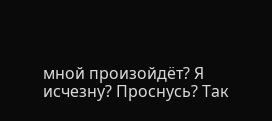мной произойдёт? Я исчезну? Проснусь? Так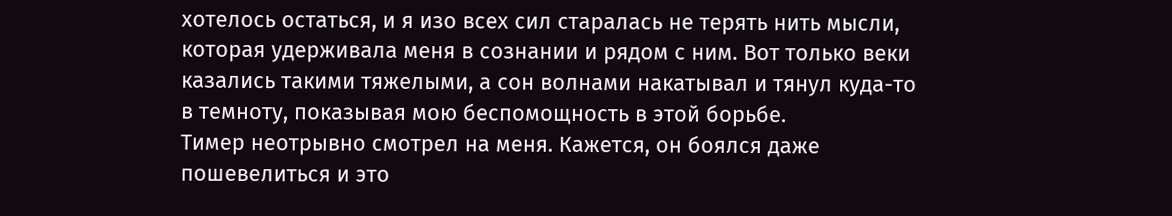хотелось остаться, и я изо всех сил старалась не терять нить мысли, которая удерживала меня в сознании и рядом с ним. Вот только веки казались такими тяжелыми, а сон волнами накатывал и тянул куда-то в темноту, показывая мою беспомощность в этой борьбе.
Тимер неотрывно смотрел на меня. Кажется, он боялся даже пошевелиться и это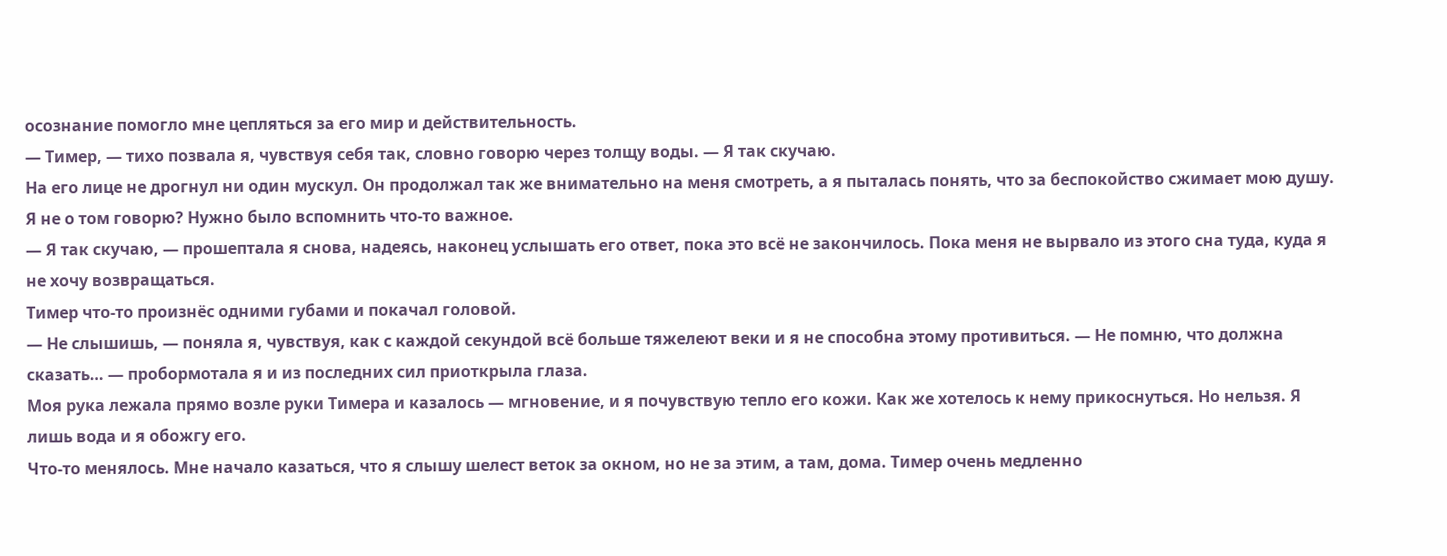осознание помогло мне цепляться за его мир и действительность.
— Тимер, — тихо позвала я, чувствуя себя так, словно говорю через толщу воды. — Я так скучаю.
На его лице не дрогнул ни один мускул. Он продолжал так же внимательно на меня смотреть, а я пыталась понять, что за беспокойство сжимает мою душу. Я не о том говорю? Нужно было вспомнить что-то важное.
— Я так скучаю, — прошептала я снова, надеясь, наконец услышать его ответ, пока это всё не закончилось. Пока меня не вырвало из этого сна туда, куда я не хочу возвращаться.
Тимер что-то произнёс одними губами и покачал головой.
— Не слышишь, — поняла я, чувствуя, как с каждой секундой всё больше тяжелеют веки и я не способна этому противиться. — Не помню, что должна сказать… — пробормотала я и из последних сил приоткрыла глаза.
Моя рука лежала прямо возле руки Тимера и казалось — мгновение, и я почувствую тепло его кожи. Как же хотелось к нему прикоснуться. Но нельзя. Я лишь вода и я обожгу его.
Что-то менялось. Мне начало казаться, что я слышу шелест веток за окном, но не за этим, а там, дома. Тимер очень медленно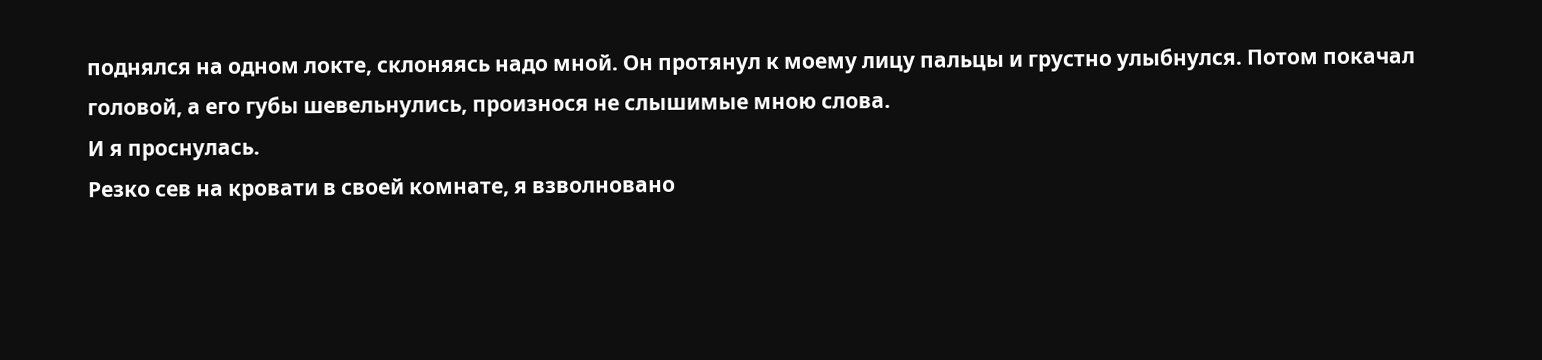поднялся на одном локте, склоняясь надо мной. Он протянул к моему лицу пальцы и грустно улыбнулся. Потом покачал головой, а его губы шевельнулись, произнося не слышимые мною слова.
И я проснулась.
Резко сев на кровати в своей комнате, я взволновано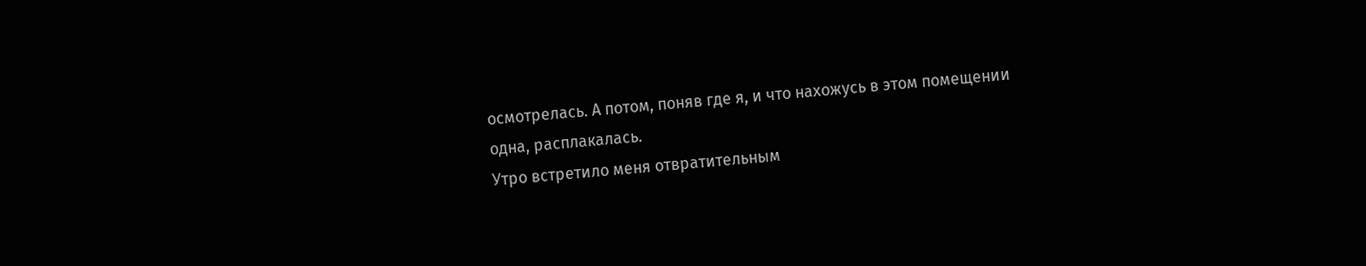осмотрелась. А потом, поняв где я, и что нахожусь в этом помещении одна, расплакалась.
Утро встретило меня отвратительным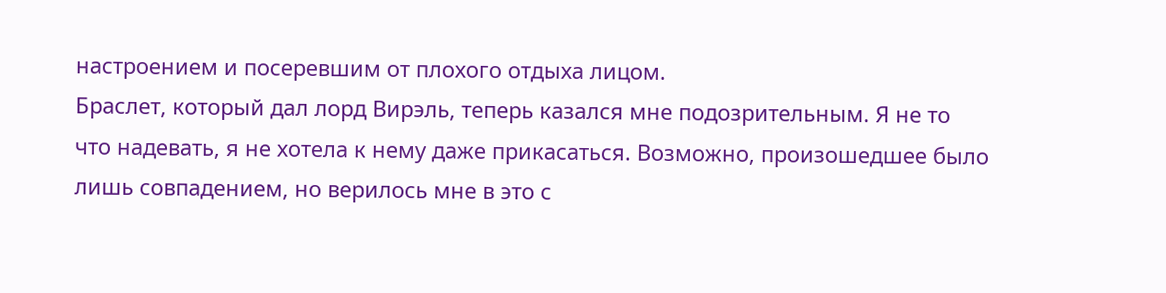настроением и посеревшим от плохого отдыха лицом.
Браслет, который дал лорд Вирэль, теперь казался мне подозрительным. Я не то что надевать, я не хотела к нему даже прикасаться. Возможно, произошедшее было лишь совпадением, но верилось мне в это с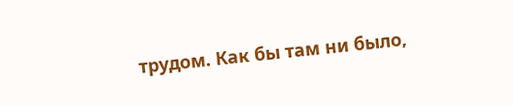трудом. Как бы там ни было,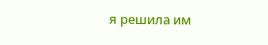я решила им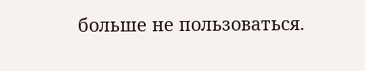больше не пользоваться.